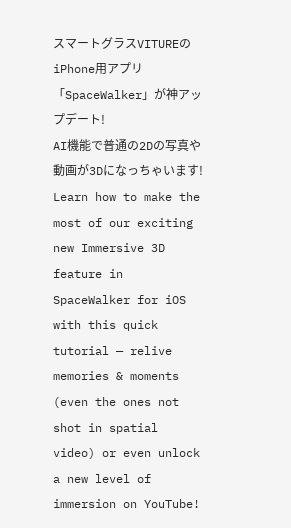スマートグラスVITUREのiPhone用アプリ「SpaceWalker」が神アップデート!
AI機能で普通の2Dの写真や動画が3Dになっちゃいます!
Learn how to make the most of our exciting new Immersive 3D feature in SpaceWalker for iOS with this quick tutorial — relive memories & moments (even the ones not shot in spatial video) or even unlock a new level of immersion on YouTube!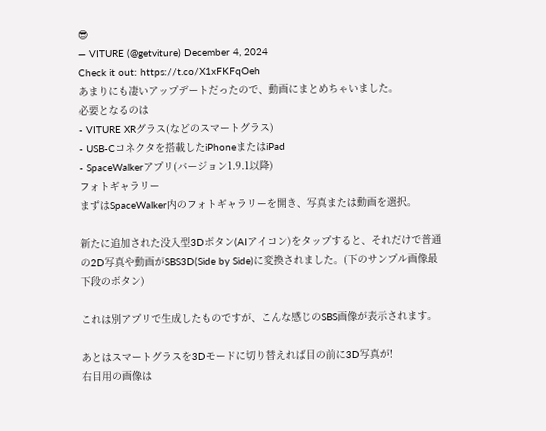😎
— VITURE (@getviture) December 4, 2024
Check it out: https://t.co/X1xFKFqOeh
あまりにも凄いアップデートだったので、動画にまとめちゃいました。
必要となるのは
- VITURE XRグラス(などのスマートグラス)
- USB-Cコネクタを搭載したiPhoneまたはiPad
- SpaceWalkerアプリ(バージョン1.9.1以降)
フォトギャラリー
まずはSpaceWalker内のフォトギャラリーを開き、写真または動画を選択。

新たに追加された没入型3Dボタン(AIアイコン)をタップすると、それだけで普通の2D写真や動画がSBS3D(Side by Side)に変換されました。(下のサンプル画像最下段のボタン)

これは別アプリで生成したものですが、こんな感じのSBS画像が表示されます。

あとはスマートグラスを3Dモードに切り替えれば目の前に3D写真が!
右目用の画像は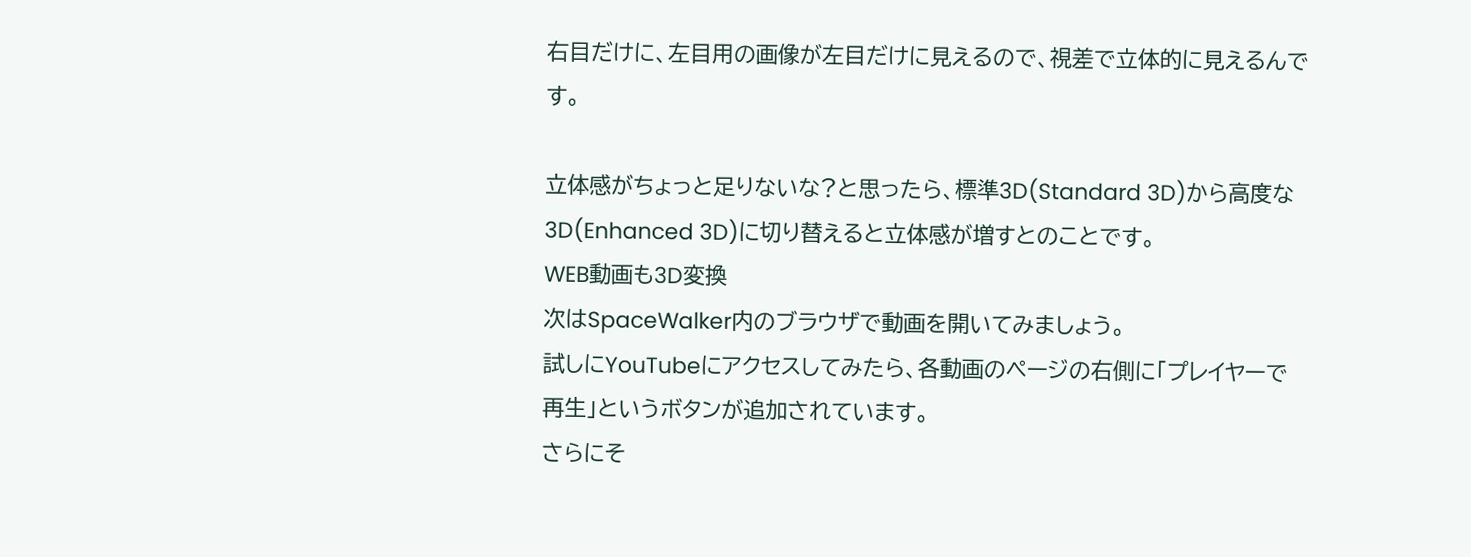右目だけに、左目用の画像が左目だけに見えるので、視差で立体的に見えるんです。

立体感がちょっと足りないな?と思ったら、標準3D(Standard 3D)から高度な3D(Enhanced 3D)に切り替えると立体感が増すとのことです。
WEB動画も3D変換
次はSpaceWalker内のブラウザで動画を開いてみましょう。
試しにYouTubeにアクセスしてみたら、各動画のページの右側に「プレイヤーで再生」というボタンが追加されています。
さらにそ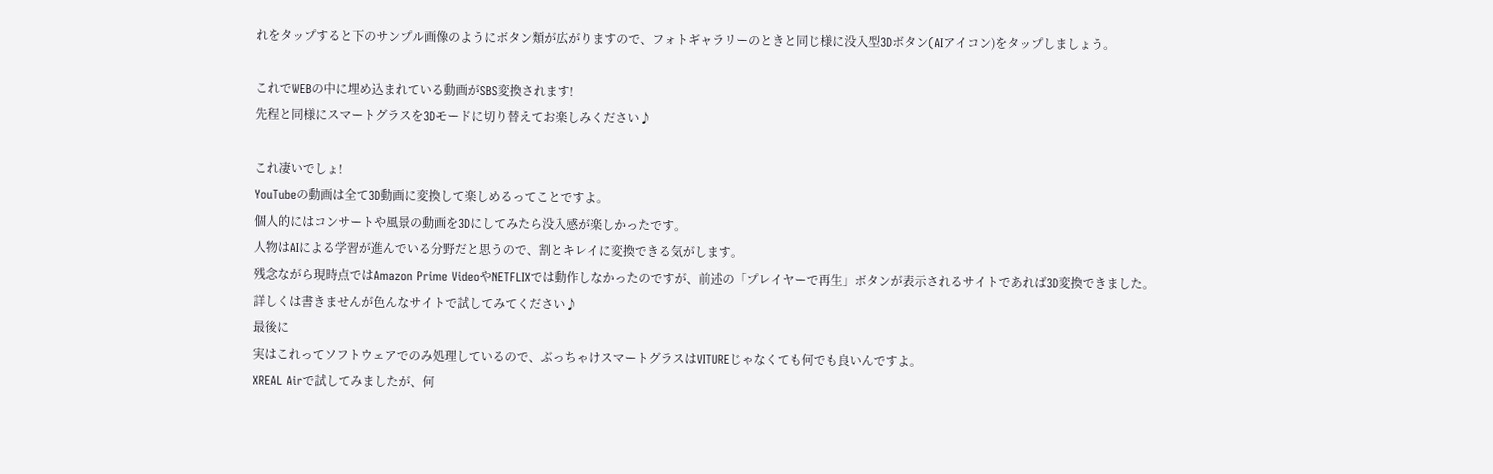れをタップすると下のサンプル画像のようにボタン類が広がりますので、フォトギャラリーのときと同じ様に没入型3Dボタン(AIアイコン)をタップしましょう。

これでWEBの中に埋め込まれている動画がSBS変換されます!
先程と同様にスマートグラスを3Dモードに切り替えてお楽しみください♪

これ凄いでしょ!
YouTubeの動画は全て3D動画に変換して楽しめるってことですよ。
個人的にはコンサートや風景の動画を3Dにしてみたら没入感が楽しかったです。
人物はAIによる学習が進んでいる分野だと思うので、割とキレイに変換できる気がします。
残念ながら現時点ではAmazon Prime VideoやNETFLIXでは動作しなかったのですが、前述の「プレイヤーで再生」ボタンが表示されるサイトであれば3D変換できました。
詳しくは書きませんが色んなサイトで試してみてください♪
最後に
実はこれってソフトウェアでのみ処理しているので、ぶっちゃけスマートグラスはVITUREじゃなくても何でも良いんですよ。
XREAL Airで試してみましたが、何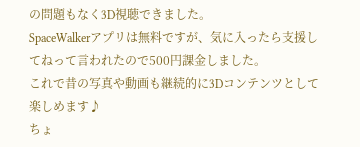の問題もなく3D視聴できました。
SpaceWalkerアプリは無料ですが、気に入ったら支援してねって言われたので500円課金しました。
これで昔の写真や動画も継続的に3Dコンテンツとして楽しめます♪
ちょ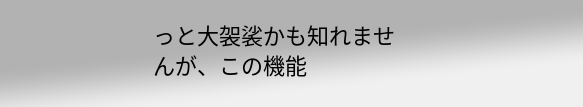っと大袈裟かも知れませんが、この機能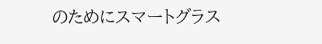のためにスマートグラス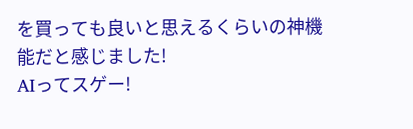を買っても良いと思えるくらいの神機能だと感じました!
AIってスゲー!